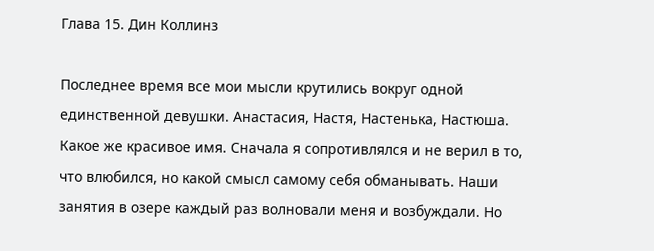Глава 15. Дин Коллинз

Последнее время все мои мысли крутились вокруг одной единственной девушки. Анастасия, Настя, Настенька, Настюша. Какое же красивое имя. Сначала я сопротивлялся и не верил в то, что влюбился, но какой смысл самому себя обманывать. Наши занятия в озере каждый раз волновали меня и возбуждали. Но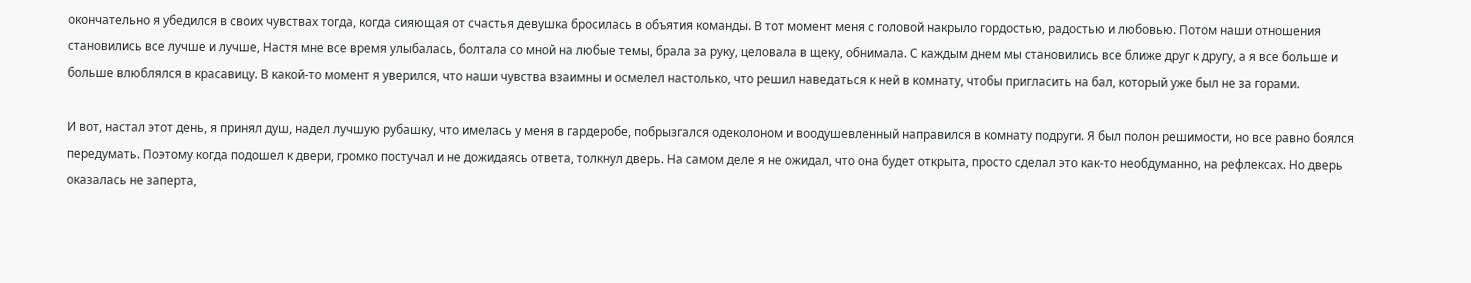окончательно я убедился в своих чувствах тогда, когда сияющая от счастья девушка бросилась в объятия команды. В тот момент меня с головой накрыло гордостью, радостью и любовью. Потом наши отношения становились все лучше и лучше, Настя мне все время улыбалась, болтала со мной на любые темы, брала за руку, целовала в щеку, обнимала. С каждым днем мы становились все ближе друг к другу, а я все больше и больше влюблялся в красавицу. В какой-то момент я уверился, что наши чувства взаимны и осмелел настолько, что решил наведаться к ней в комнату, чтобы пригласить на бал, который уже был не за горами.

И вот, настал этот день, я принял душ, надел лучшую рубашку, что имелась у меня в гардеробе, побрызгался одеколоном и воодушевленный направился в комнату подруги. Я был полон решимости, но все равно боялся передумать. Поэтому когда подошел к двери, громко постучал и не дожидаясь ответа, толкнул дверь. На самом деле я не ожидал, что она будет открыта, просто сделал это как-то необдуманно, на рефлексах. Но дверь оказалась не заперта,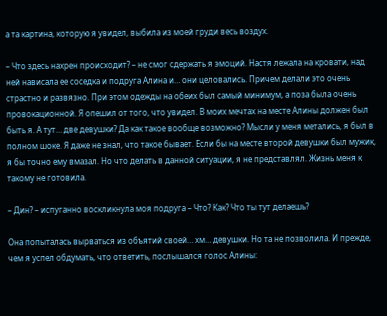а та картина, которую я увидел, выбила из моей груди весь воздух.

– Что здесь нахрен происходит? – не смог сдержать я эмоций. Настя лежала на кровати, над ней нависала ее соседка и подруга Алина и… они целовались. Причем делали это очень страстно и развязно. При этом одежды на обеих был самый минимум, а поза была очень провокационной. Я опешил от того, что увидел. В моих мечтах на месте Алины должен был быть я. А тут… две девушки? Да как такое вообще возможно? Мысли у меня метались, я был в полном шоке. Я даже не знал, что такое бывает. Если бы на месте второй девушки был мужик, я бы точно ему вмазал. Но что делать в данной ситуации, я не представлял. Жизнь меня к такому не готовила.

– Дин? – испуганно воскликнула моя подруга – Что? Как? Что ты тут делаешь?

Она попыталась вырваться из объятий своей… хм… девушки. Но та не позволила. И прежде, чем я успел обдумать, что ответить, послышался голос Алины: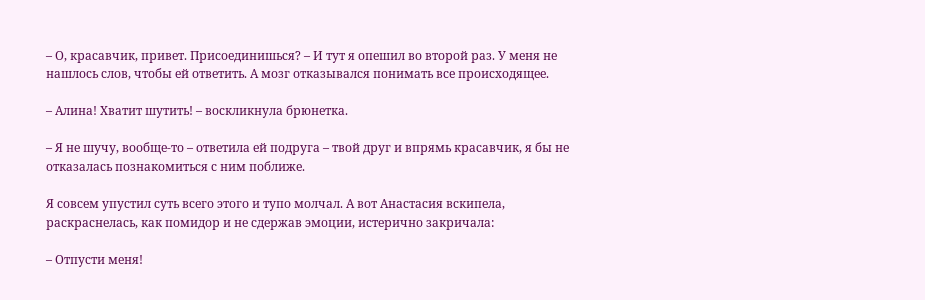– О, красавчик, привет. Присоединишься? – И тут я опешил во второй раз. У меня не нашлось слов, чтобы ей ответить. А мозг отказывался понимать все происходящее.

– Алина! Хватит шутить! – воскликнула брюнетка.

– Я не шучу, вообще-то – ответила ей подруга – твой друг и впрямь красавчик, я бы не отказалась познакомиться с ним поближе.

Я совсем упустил суть всего этого и тупо молчал. А вот Анастасия вскипела, раскраснелась, как помидор и не сдержав эмоции, истерично закричала:

– Отпусти меня!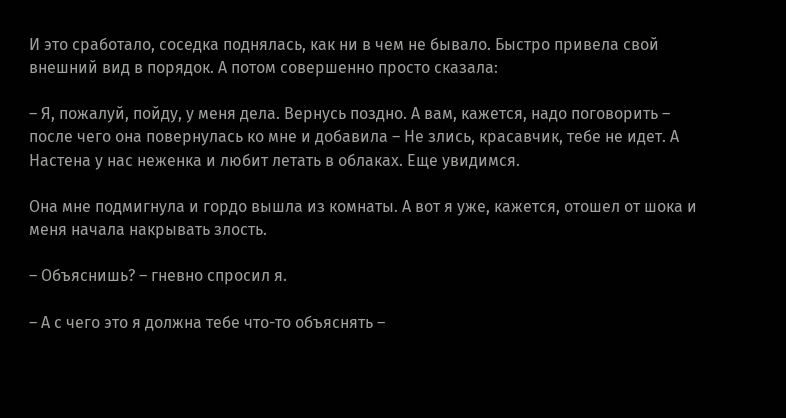И это сработало, соседка поднялась, как ни в чем не бывало. Быстро привела свой внешний вид в порядок. А потом совершенно просто сказала:

– Я, пожалуй, пойду, у меня дела. Вернусь поздно. А вам, кажется, надо поговорить – после чего она повернулась ко мне и добавила – Не злись, красавчик, тебе не идет. А Настена у нас неженка и любит летать в облаках. Еще увидимся.

Она мне подмигнула и гордо вышла из комнаты. А вот я уже, кажется, отошел от шока и меня начала накрывать злость.

– Объяснишь? – гневно спросил я.

– А с чего это я должна тебе что-то объяснять –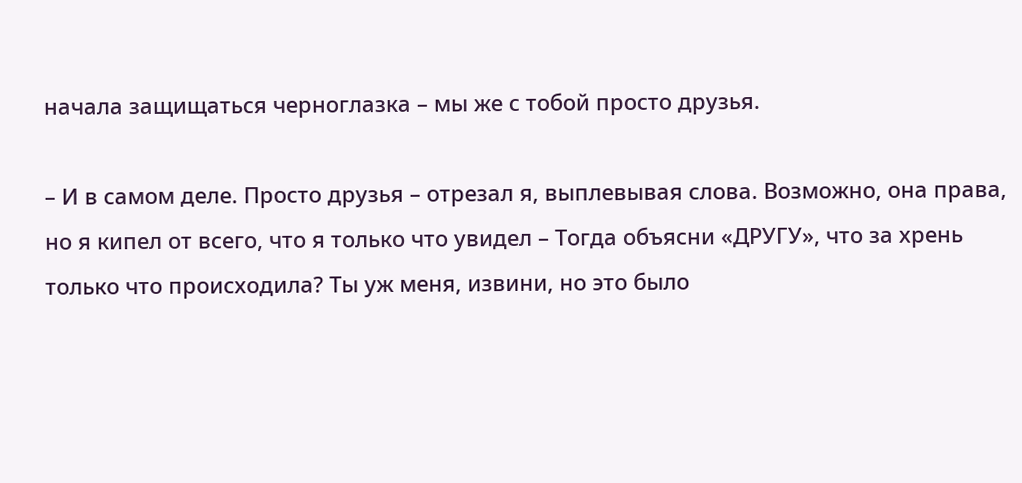начала защищаться черноглазка – мы же с тобой просто друзья.

– И в самом деле. Просто друзья – отрезал я, выплевывая слова. Возможно, она права, но я кипел от всего, что я только что увидел – Тогда объясни «ДРУГУ», что за хрень только что происходила? Ты уж меня, извини, но это было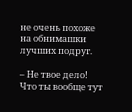не очень похоже на обнимашки лучших подруг.

– Не твое дело! Что ты вообще тут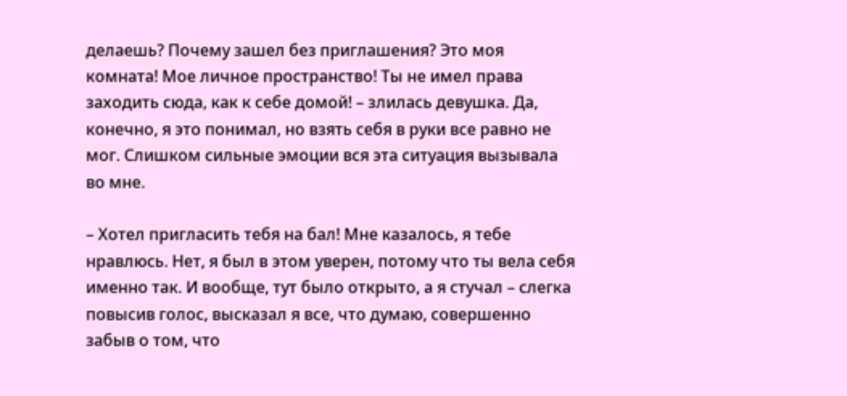делаешь? Почему зашел без приглашения? Это моя комната! Мое личное пространство! Ты не имел права заходить сюда, как к себе домой! – злилась девушка. Да, конечно, я это понимал, но взять себя в руки все равно не мог. Слишком сильные эмоции вся эта ситуация вызывала во мне.

– Хотел пригласить тебя на бал! Мне казалось, я тебе нравлюсь. Нет, я был в этом уверен, потому что ты вела себя именно так. И вообще, тут было открыто, а я стучал – слегка повысив голос, высказал я все, что думаю, совершенно забыв о том, что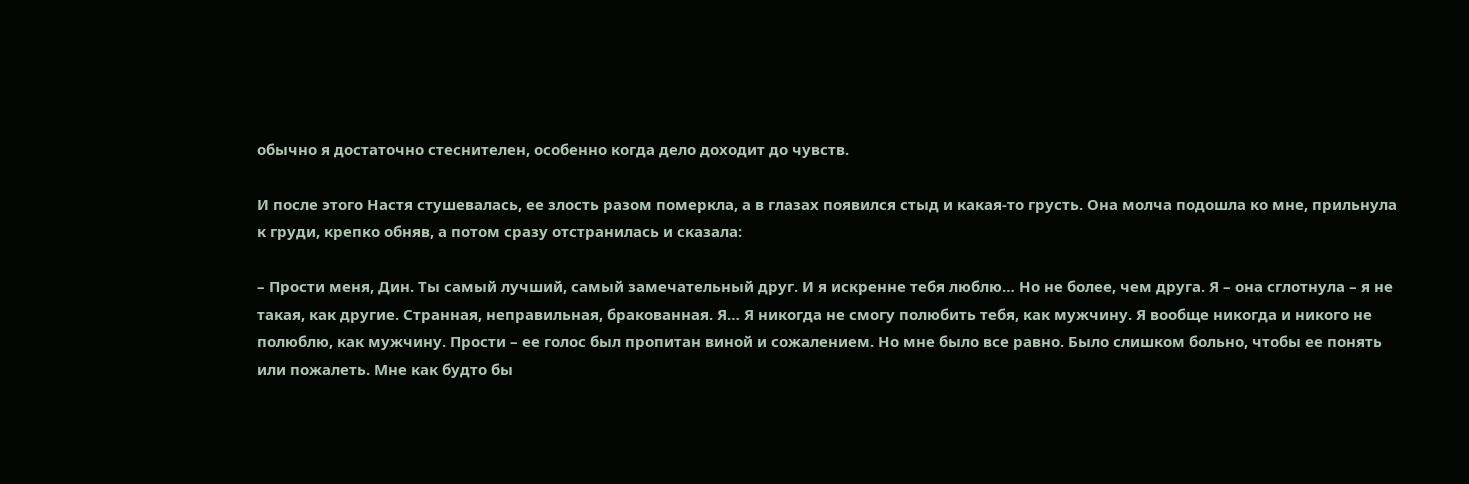обычно я достаточно стеснителен, особенно когда дело доходит до чувств.

И после этого Настя стушевалась, ее злость разом померкла, а в глазах появился стыд и какая-то грусть. Она молча подошла ко мне, прильнула к груди, крепко обняв, а потом сразу отстранилась и сказала:

– Прости меня, Дин. Ты самый лучший, самый замечательный друг. И я искренне тебя люблю… Но не более, чем друга. Я – она сглотнула – я не такая, как другие. Странная, неправильная, бракованная. Я… Я никогда не смогу полюбить тебя, как мужчину. Я вообще никогда и никого не полюблю, как мужчину. Прости – ее голос был пропитан виной и сожалением. Но мне было все равно. Было слишком больно, чтобы ее понять или пожалеть. Мне как будто бы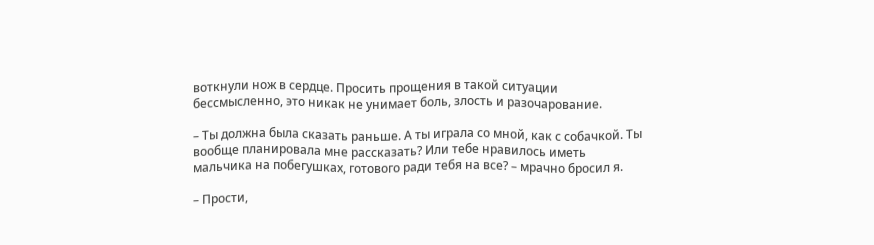воткнули нож в сердце. Просить прощения в такой ситуации бессмысленно, это никак не унимает боль, злость и разочарование.

– Ты должна была сказать раньше. А ты играла со мной, как с собачкой. Ты вообще планировала мне рассказать? Или тебе нравилось иметь мальчика на побегушках, готового ради тебя на все? – мрачно бросил я.

– Прости,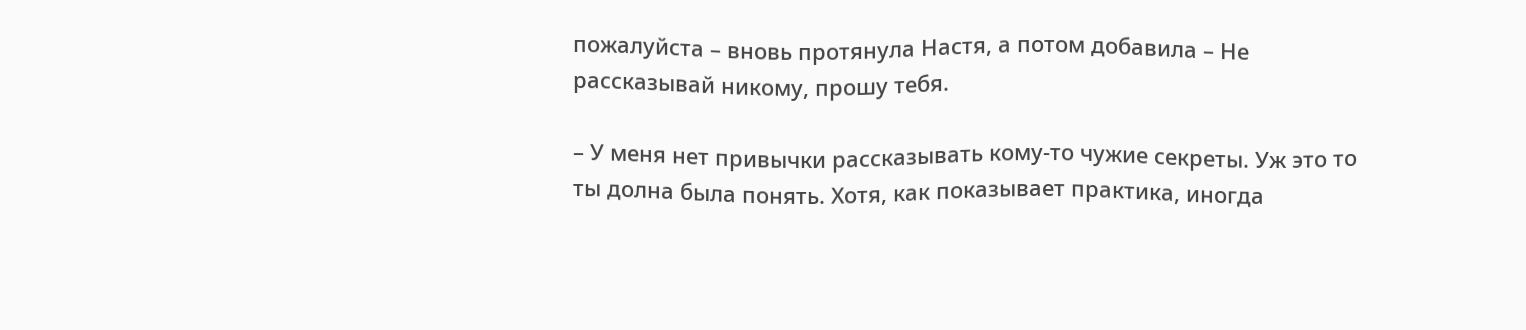пожалуйста – вновь протянула Настя, а потом добавила – Не рассказывай никому, прошу тебя.

– У меня нет привычки рассказывать кому-то чужие секреты. Уж это то ты долна была понять. Хотя, как показывает практика, иногда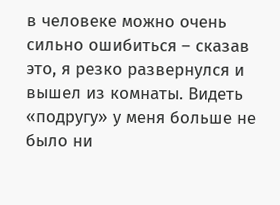в человеке можно очень сильно ошибиться – сказав это, я резко развернулся и вышел из комнаты. Видеть «подругу» у меня больше не было ни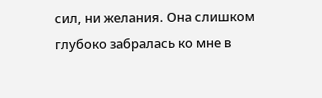сил, ни желания. Она слишком глубоко забралась ко мне в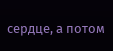сердце, а потом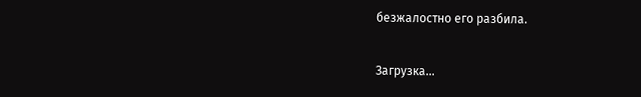безжалостно его разбила.

Загрузка...